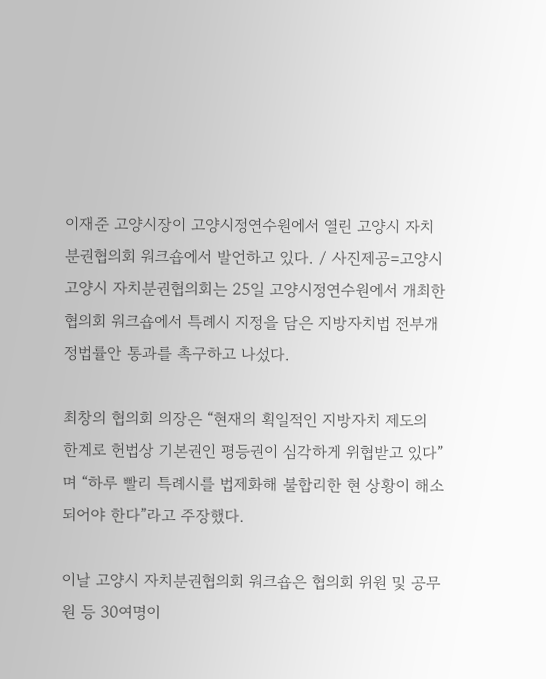이재준 고양시장이 고양시정연수원에서 열린 고양시 자치분권협의회 워크숍에서 발언하고 있다. / 사진제공=고양시
고양시 자치분권협의회는 25일 고양시정연수원에서 개최한 협의회 워크숍에서 특례시 지정을 담은 지방자치법 전부개정법률안 통과를 촉구하고 나섰다.

최창의 협의회 의장은 “현재의 획일적인 지방자치 제도의 한계로 헌법상 기본권인 평등권이 심각하게 위협받고 있다”며 “하루 빨리 특례시를 법제화해 불합리한 현 상황이 해소되어야 한다”라고 주장했다.

이날 고양시 자치분권협의회 워크숍은 협의회 위원 및 공무원 등 30여명이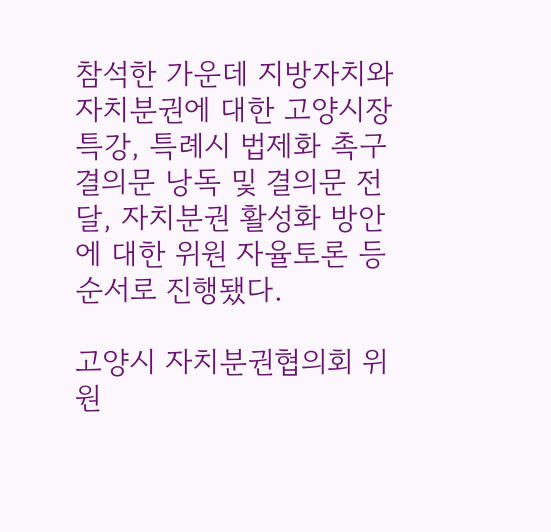참석한 가운데 지방자치와 자치분권에 대한 고양시장 특강, 특례시 법제화 촉구 결의문 낭독 및 결의문 전달, 자치분권 활성화 방안에 대한 위원 자율토론 등 순서로 진행됐다.

고양시 자치분권협의회 위원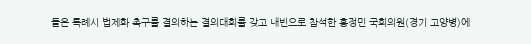들은 특례시 법제화 촉구를 결의하는 결의대회를 갖고 내빈으로 참석한 홍정민 국회의원(경기 고양병)에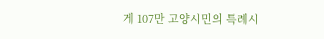게 107만 고양시민의 특례시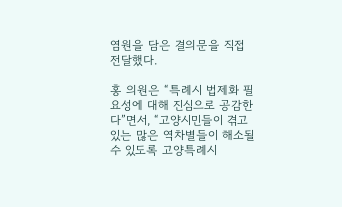염원을 담은 결의문을 직접 전달했다.

홍 의원은 “특례시 법제화 필요성에 대해 진심으로 공감한다”면서, “고양시민들이 겪고 있는 많은 역차별들이 해소될 수 있도록 고양특례시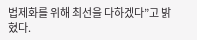법제화를 위해 최선을 다하겠다”고 밝혔다.